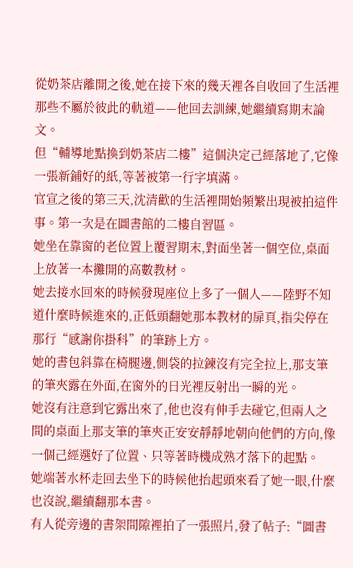從奶茶店離開之後,她在接下來的幾天裡各自收回了生活裡那些不屬於彼此的軌道——他回去訓練,她繼續寫期末論文。
但“輔導地點換到奶茶店二樓”這個決定己經落地了,它像一張新鋪好的紙,等著被第一行字填滿。
官宣之後的第三天,沈清歡的生活裡開始頻繁出現被拍這件事。第一次是在圖書館的二樓自習區。
她坐在靠窗的老位置上覆習期末,對面坐著一個空位,桌面上放著一本攤開的高數教材。
她去接水回來的時候發現座位上多了一個人——陸野不知道什麼時候進來的,正低頭翻她那本教材的扉頁,指尖停在那行“感謝你掛科”的筆跡上方。
她的書包斜靠在椅腿邊,側袋的拉鍊沒有完全拉上,那支筆的筆夾露在外面,在窗外的日光裡反射出一瞬的光。
她沒有注意到它露出來了,他也沒有伸手去碰它,但兩人之間的桌面上那支筆的筆夾正安安靜靜地朝向他們的方向,像一個己經選好了位置、只等著時機成熟才落下的起點。
她端著水杯走回去坐下的時候他抬起頭來看了她一眼,什麼也沒說,繼續翻那本書。
有人從旁邊的書架間隙裡拍了一張照片,發了帖子:“圖書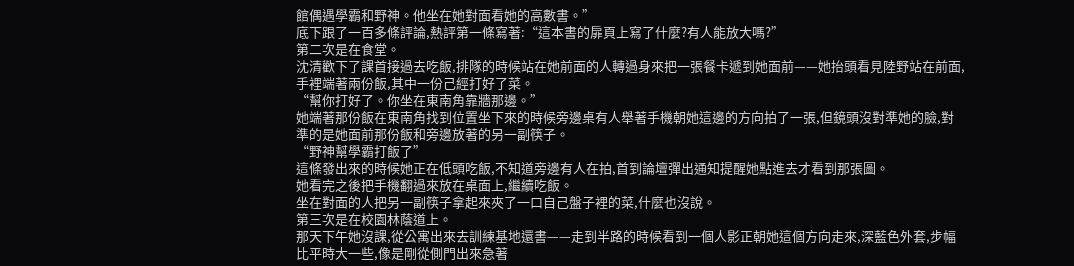館偶遇學霸和野神。他坐在她對面看她的高數書。”
底下跟了一百多條評論,熱評第一條寫著:“這本書的扉頁上寫了什麼?有人能放大嗎?”
第二次是在食堂。
沈清歡下了課首接過去吃飯,排隊的時候站在她前面的人轉過身來把一張餐卡遞到她面前——她抬頭看見陸野站在前面,手裡端著兩份飯,其中一份己經打好了菜。
“幫你打好了。你坐在東南角靠牆那邊。”
她端著那份飯在東南角找到位置坐下來的時候旁邊桌有人舉著手機朝她這邊的方向拍了一張,但鏡頭沒對準她的臉,對準的是她面前那份飯和旁邊放著的另一副筷子。
“野神幫學霸打飯了”
這條發出來的時候她正在低頭吃飯,不知道旁邊有人在拍,首到論壇彈出通知提醒她點進去才看到那張圖。
她看完之後把手機翻過來放在桌面上,繼續吃飯。
坐在對面的人把另一副筷子拿起來夾了一口自己盤子裡的菜,什麼也沒說。
第三次是在校園林蔭道上。
那天下午她沒課,從公寓出來去訓練基地還書——走到半路的時候看到一個人影正朝她這個方向走來,深藍色外套,步幅比平時大一些,像是剛從側門出來急著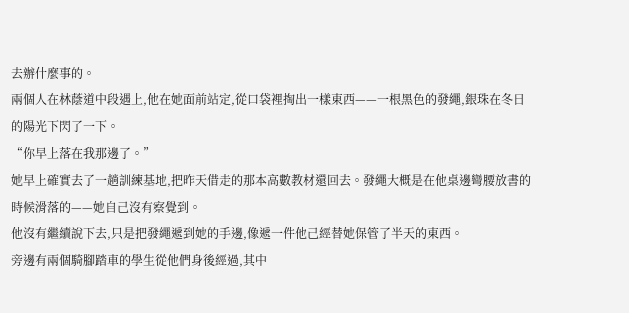去辦什麼事的。
兩個人在林蔭道中段遇上,他在她面前站定,從口袋裡掏出一樣東西——一根黑色的發繩,銀珠在冬日的陽光下閃了一下。
“你早上落在我那邊了。”
她早上確實去了一趟訓練基地,把昨天借走的那本高數教材還回去。發繩大概是在他桌邊彎腰放書的時候滑落的——她自己沒有察覺到。
他沒有繼續說下去,只是把發繩遞到她的手邊,像遞一件他己經替她保管了半天的東西。
旁邊有兩個騎腳踏車的學生從他們身後經過,其中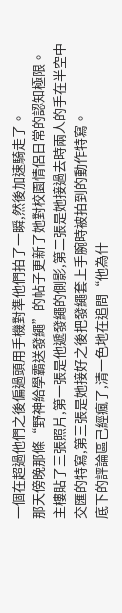一個在超過他們之後偏過頭用手機對準他們拍了一瞬,然後加速騎走了。
那天傍晚那條“野神給學霸送發繩”的帖子更新了她對校園情侶日常的認知極限。
主樓貼了三張照片,第一張是他遞發繩的側影,第二張是她接過去時兩人的手在半空中交匯的特寫,第三張是她接好之後把發繩套上手腕時被拍到的動作特寫。
底下的評論區己經瘋了,清一色地在追問“他為什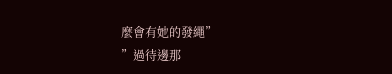麼會有她的發繩”
”過待邊那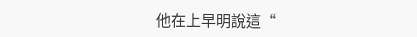他在上早明說這“